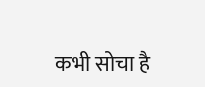कभी सोचा है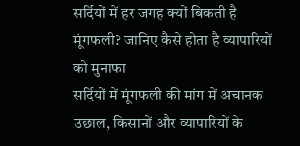सर्दियों में हर जगह क्यों बिकती है मूंगफली? जानिए कैसे होता है व्यापारियों को मुनाफा
सर्दियों में मूंगफली की मांग में अचानक उछाल, किसानों और व्यापारियों के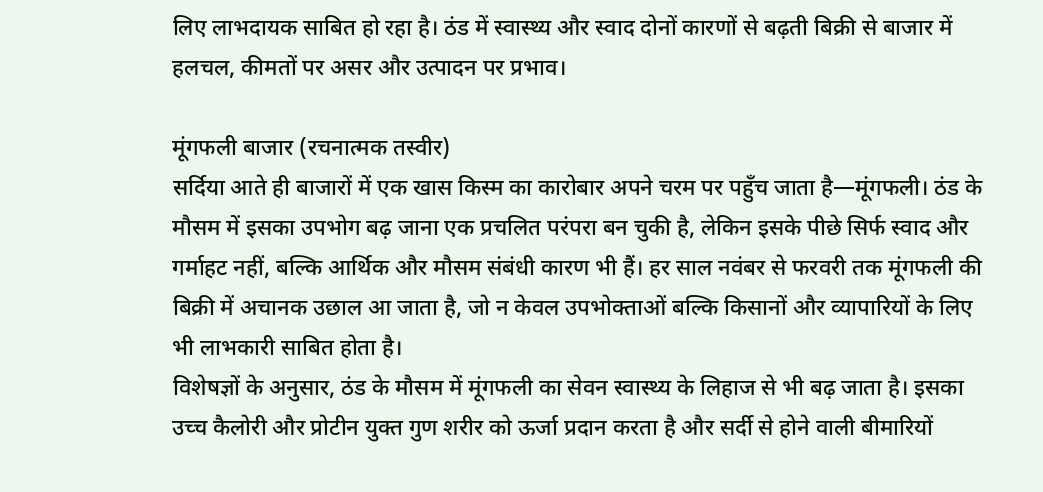लिए लाभदायक साबित हो रहा है। ठंड में स्वास्थ्य और स्वाद दोनों कारणों से बढ़ती बिक्री से बाजार में हलचल, कीमतों पर असर और उत्पादन पर प्रभाव।

मूंगफली बाजार (रचनात्मक तस्वीर)
सर्दिया आते ही बाजारों में एक खास किस्म का कारोबार अपने चरम पर पहुँच जाता है—मूंगफली। ठंड के मौसम में इसका उपभोग बढ़ जाना एक प्रचलित परंपरा बन चुकी है, लेकिन इसके पीछे सिर्फ स्वाद और गर्माहट नहीं, बल्कि आर्थिक और मौसम संबंधी कारण भी हैं। हर साल नवंबर से फरवरी तक मूंगफली की बिक्री में अचानक उछाल आ जाता है, जो न केवल उपभोक्ताओं बल्कि किसानों और व्यापारियों के लिए भी लाभकारी साबित होता है।
विशेषज्ञों के अनुसार, ठंड के मौसम में मूंगफली का सेवन स्वास्थ्य के लिहाज से भी बढ़ जाता है। इसका उच्च कैलोरी और प्रोटीन युक्त गुण शरीर को ऊर्जा प्रदान करता है और सर्दी से होने वाली बीमारियों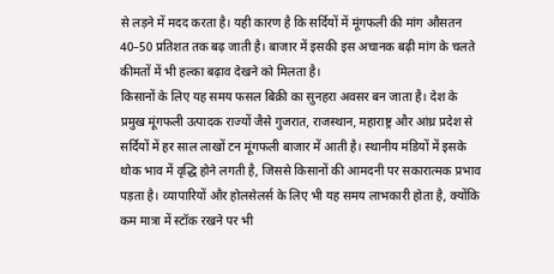से लड़ने में मदद करता है। यही कारण है कि सर्दियों में मूंगफली की मांग औसतन 40–50 प्रतिशत तक बढ़ जाती है। बाजार में इसकी इस अचानक बढ़ी मांग के चलते कीमतों में भी हल्का बढ़ाव देखने को मिलता है।
किसानों के लिए यह समय फसल बिक्री का सुनहरा अवसर बन जाता है। देश के प्रमुख मूंगफली उत्पादक राज्यों जैसे गुजरात, राजस्थान, महाराष्ट्र और आंध्र प्रदेश से सर्दियों में हर साल लाखों टन मूंगफली बाजार में आती है। स्थानीय मंडियों में इसके थोक भाव में वृद्धि होने लगती है, जिससे किसानों की आमदनी पर सकारात्मक प्रभाव पड़ता है। व्यापारियों और होलसेलर्स के लिए भी यह समय लाभकारी होता है, क्योंकि कम मात्रा में स्टॉक रखने पर भी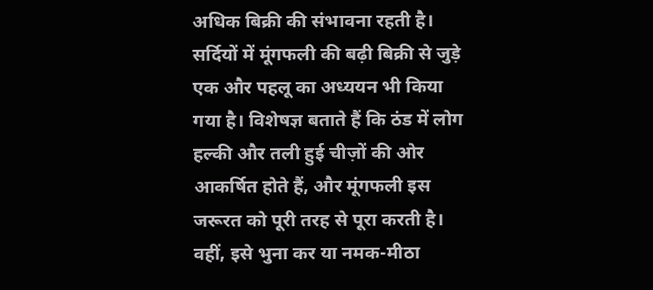अधिक बिक्री की संभावना रहती है।
सर्दियों में मूंगफली की बढ़ी बिक्री से जुड़े एक और पहलू का अध्ययन भी किया गया है। विशेषज्ञ बताते हैं कि ठंड में लोग हल्की और तली हुई चीज़ों की ओर आकर्षित होते हैं, और मूंगफली इस जरूरत को पूरी तरह से पूरा करती है। वहीं, इसे भुना कर या नमक-मीठा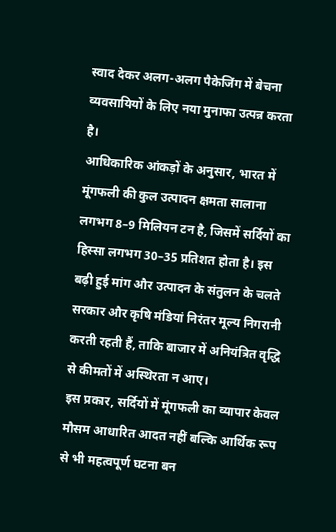स्वाद देकर अलग-अलग पैकेजिंग में बेचना व्यवसायियों के लिए नया मुनाफा उत्पन्न करता है।
आधिकारिक आंकड़ों के अनुसार, भारत में मूंगफली की कुल उत्पादन क्षमता सालाना लगभग 8–9 मिलियन टन है, जिसमें सर्दियों का हिस्सा लगभग 30–35 प्रतिशत होता है। इस बढ़ी हुई मांग और उत्पादन के संतुलन के चलते सरकार और कृषि मंडियां निरंतर मूल्य निगरानी करती रहती हैं, ताकि बाजार में अनियंत्रित वृद्धि से कीमतों में अस्थिरता न आए।
इस प्रकार, सर्दियों में मूंगफली का व्यापार केवल मौसम आधारित आदत नहीं बल्कि आर्थिक रूप से भी महत्वपूर्ण घटना बन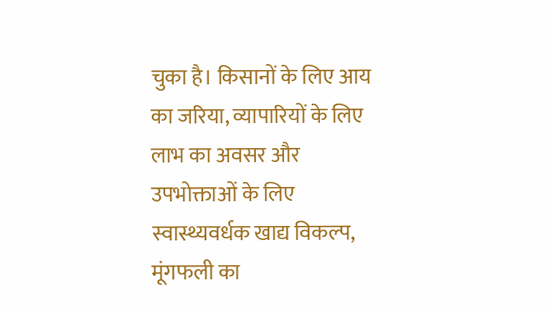चुका है। किसानों के लिए आय का जरिया, व्यापारियों के लिए लाभ का अवसर और उपभोक्ताओं के लिए स्वास्थ्यवर्धक खाद्य विकल्प, मूंगफली का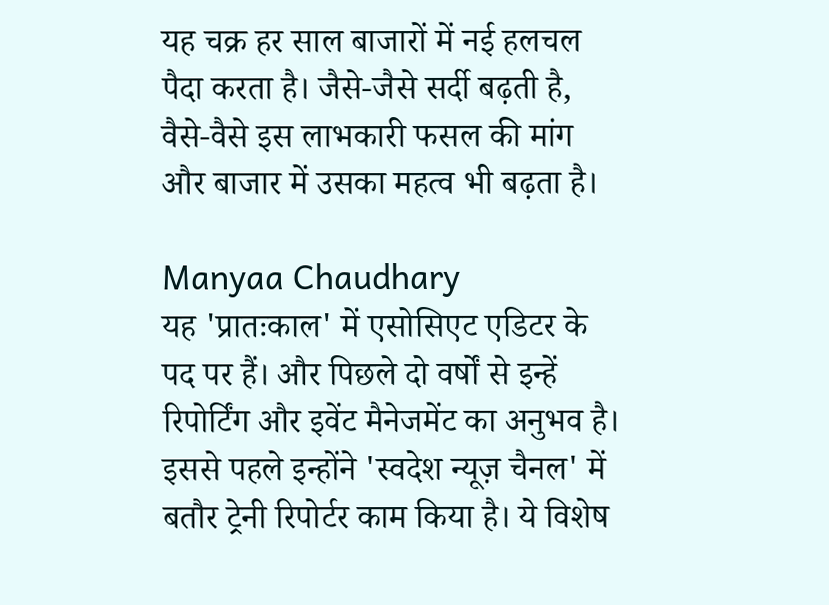यह चक्र हर साल बाजारों में नई हलचल पैदा करता है। जैसे-जैसे सर्दी बढ़ती है, वैसे-वैसे इस लाभकारी फसल की मांग और बाजार में उसका महत्व भी बढ़ता है।

Manyaa Chaudhary
यह 'प्रातःकाल' में एसोसिएट एडिटर के पद पर हैं। और पिछले दो वर्षों से इन्हें रिपोर्टिंग और इवेंट मैनेजमेंट का अनुभव है। इससे पहले इन्होंने 'स्वदेश न्यूज़ चैनल' में बतौर ट्रेनी रिपोर्टर काम किया है। ये विशेष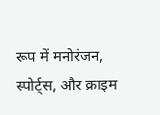रूप में मनोरंजन, स्पोर्ट्स, और क्राइम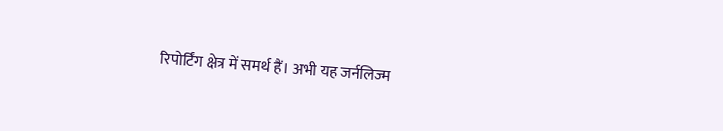रिपोर्टिंग क्षेत्र में समर्थ हैं। अभी यह जर्नलिज्म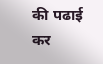की पढाई कर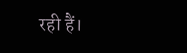रही हैं।